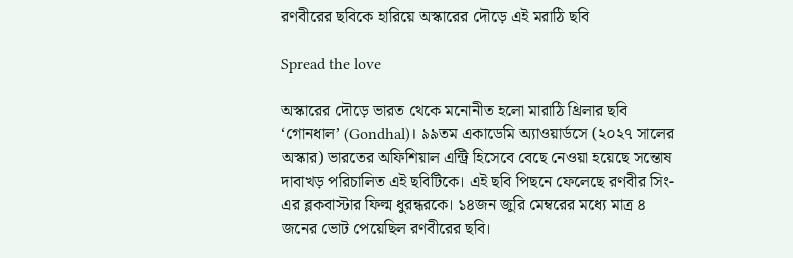রণবীরের ছবিকে হারিয়ে অস্কারের দৌড়ে এই মরাঠি ছবি

Spread the love

অস্কারের দৌড়ে ভারত থেকে মনোনীত হলো মারাঠি থ্রিলার ছবি ‘গোনধাল’ (Gondhal)। ৯৯তম একাডেমি অ্যাওয়ার্ডসে (২০২৭ সালের অস্কার) ভারতের অফিশিয়াল এন্ট্রি হিসেবে বেছে নেওয়া হয়েছে সন্তোষ দাবাখড় পরিচালিত এই ছবিটিকে। এই ছবি পিছনে ফেলেছে রণবীর সিং-এর ব্লকবাস্টার ফিল্ম ধুরন্ধরকে। ১৪জন জুরি মেম্বরের মধ্যে মাত্র ৪ জনের ভোট পেয়েছিল রণবীরের ছবি।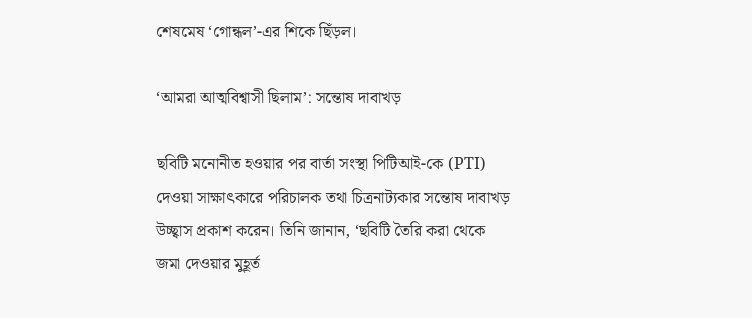শেষমেষ ‘গোন্ধল’-এর শিকে ছিঁড়ল।

‘আমরা আত্মবিশ্বাসী ছিলাম’: সন্তোষ দাবাখড়

ছবিটি মনোনীত হওয়ার পর বার্তা সংস্থা পিটিআই-কে (PTI) দেওয়া সাক্ষাৎকারে পরিচালক তথা চিত্রনাট্যকার সন্তোষ দাবাখড় উচ্ছ্বাস প্রকাশ করেন। তিনি জানান, ‘ছবিটি তৈরি করা থেকে জমা দেওয়ার মুহূর্ত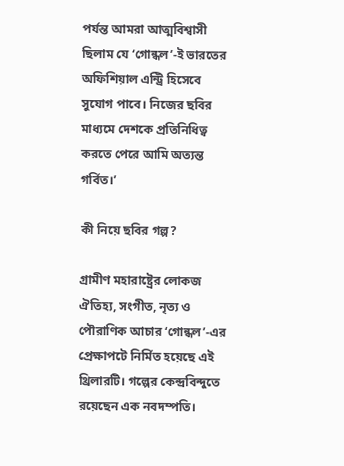পর্যন্ত আমরা আত্মবিশ্বাসী ছিলাম যে ‘গোন্ধল’-ই ভারতের অফিশিয়াল এন্ট্রি হিসেবে সুযোগ পাবে। নিজের ছবির মাধ্যমে দেশকে প্রতিনিধিত্ব করতে পেরে আমি অত্যন্ত গর্বিত।’

কী নিয়ে ছবির গল্প?

গ্রামীণ মহারাষ্ট্রের লোকজ ঐতিহ্য, সংগীত, নৃত্য ও পৌরাণিক আচার ‘গোন্ধল’-এর প্রেক্ষাপটে নির্মিত হয়েছে এই থ্রিলারটি। গল্পের কেন্দ্রবিন্দুতে রয়েছেন এক নবদম্পতি।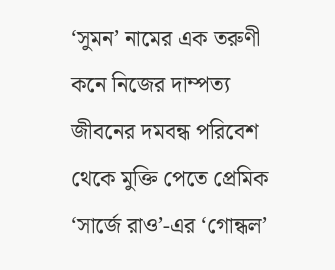‘সুমন’ নামের এক তরুণী কনে নিজের দাম্পত্য জীবনের দমবন্ধ পরিবেশ থেকে মুক্তি পেতে প্রেমিক ‘সার্জে রাও’-এর ‘গোন্ধল’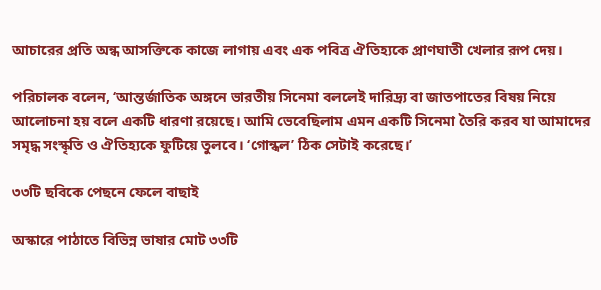আচারের প্রতি অন্ধ আসক্তিকে কাজে লাগায় এবং এক পবিত্র ঐতিহ্যকে প্রাণঘাতী খেলার রূপ দেয়।

পরিচালক বলেন, ‘আন্তর্জাতিক অঙ্গনে ভারতীয় সিনেমা বললেই দারিদ্র্য বা জাতপাতের বিষয় নিয়ে আলোচনা হয় বলে একটি ধারণা রয়েছে। আমি ভেবেছিলাম এমন একটি সিনেমা তৈরি করব যা আমাদের সমৃদ্ধ সংস্কৃতি ও ঐতিহ্যকে ফুটিয়ে তুলবে। ‘গোন্ধল’ ঠিক সেটাই করেছে।’

৩৩টি ছবিকে পেছনে ফেলে বাছাই

অস্কারে পাঠাতে বিভিন্ন ভাষার মোট ৩৩টি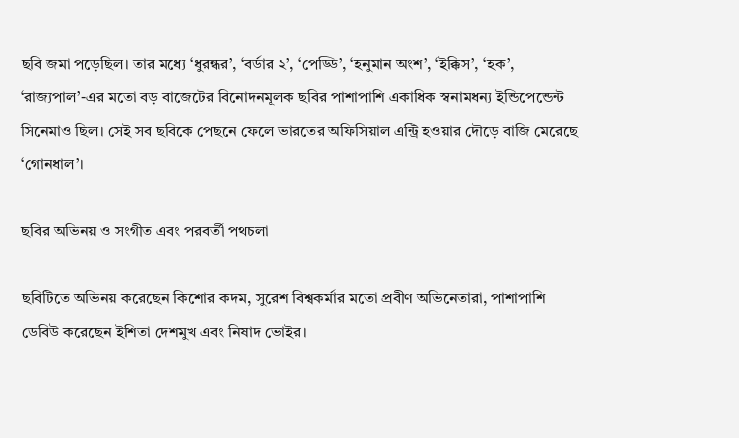ছবি জমা পড়েছিল। তার মধ্যে ‘ধুরন্ধর’, ‘বর্ডার ২’, ‘পেড্ডি’, ‘হনুমান অংশ’, ‘ইক্কিস’, ‘হক’, ‘রাজ্যপাল’-এর মতো বড় বাজেটের বিনোদনমূলক ছবির পাশাপাশি একাধিক স্বনামধন্য ইন্ডিপেন্ডেন্ট সিনেমাও ছিল। সেই সব ছবিকে পেছনে ফেলে ভারতের অফিসিয়াল এন্ট্রি হওয়ার দৌড়ে বাজি মেরেছে ‘গোনধাল’।

ছবির অভিনয় ও সংগীত এবং পরবর্তী পথচলা

ছবিটিতে অভিনয় করেছেন কিশোর কদম, সুরেশ বিশ্বকর্মার মতো প্রবীণ অভিনেতারা, পাশাপাশি ডেবিউ করেছেন ইশিতা দেশমুখ এবং নিষাদ ভোইর।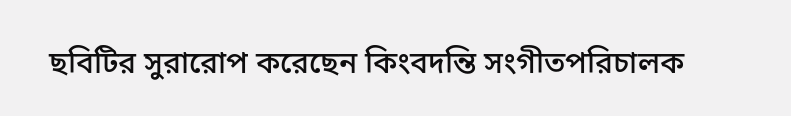ছবিটির সুরারোপ করেছেন কিংবদন্তি সংগীতপরিচালক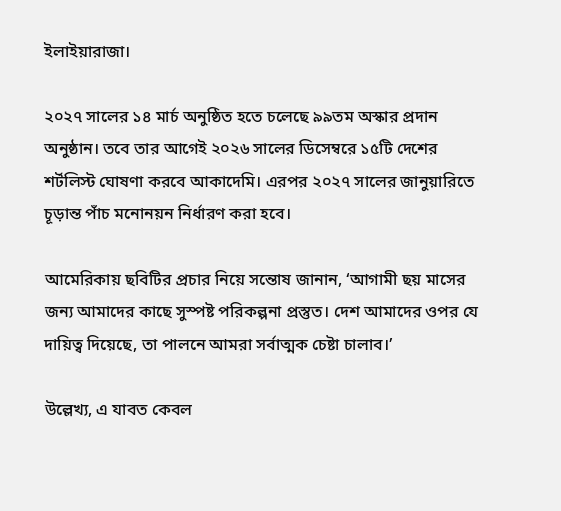ইলাইয়ারাজা।

২০২৭ সালের ১৪ মার্চ অনুষ্ঠিত হতে চলেছে ৯৯তম অস্কার প্রদান অনুষ্ঠান। তবে তার আগেই ২০২৬ সালের ডিসেম্বরে ১৫টি দেশের শর্টলিস্ট ঘোষণা করবে আকাদেমি। এরপর ২০২৭ সালের জানুয়ারিতে চূড়ান্ত পাঁচ মনোনয়ন নির্ধারণ করা হবে।

আমেরিকায় ছবিটির প্রচার নিয়ে সন্তোষ জানান, ‘আগামী ছয় মাসের জন্য আমাদের কাছে সুস্পষ্ট পরিকল্পনা প্রস্তুত। দেশ আমাদের ওপর যে দায়িত্ব দিয়েছে, তা পালনে আমরা সর্বাত্মক চেষ্টা চালাব।’

উল্লেখ্য, এ যাবত কেবল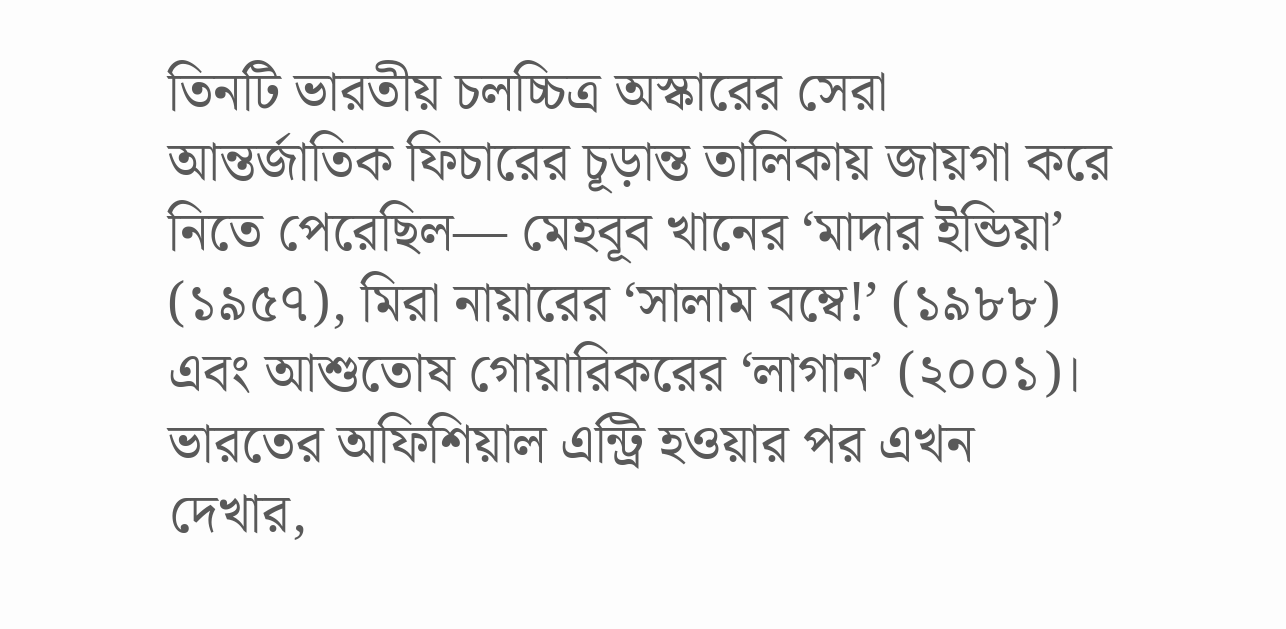তিনটি ভারতীয় চলচ্চিত্র অস্কারের সেরা আন্তর্জাতিক ফিচারের চূড়ান্ত তালিকায় জায়গা করে নিতে পেরেছিল— মেহবূব খানের ‘মাদার ইন্ডিয়া’ (১৯৫৭), মিরা নায়ারের ‘সালাম বম্বে!’ (১৯৮৮) এবং আশুতোষ গোয়ারিকরের ‘লাগান’ (২০০১)। ভারতের অফিশিয়াল এন্ট্রি হওয়ার পর এখন দেখার,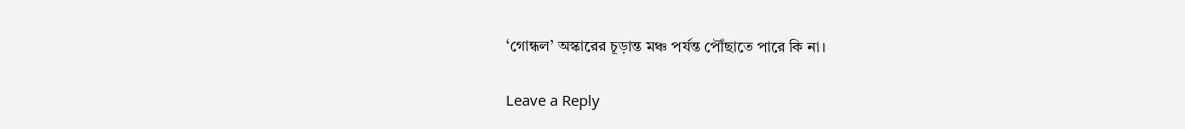‘গোন্ধল’ অস্কারের চূড়ান্ত মঞ্চ পর্যন্ত পৌঁছাতে পারে কি না।

Leave a Reply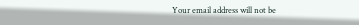Your email address will not be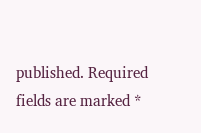published. Required fields are marked *